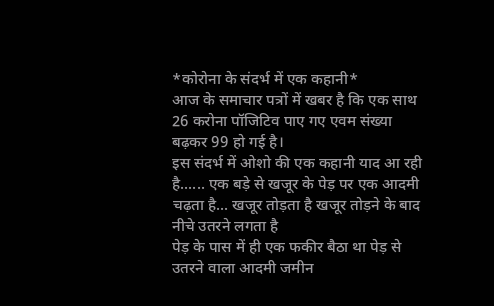*कोरोना के संदर्भ में एक कहानी*
आज के समाचार पत्रों में खबर है कि एक साथ 26 करोना पॉजिटिव पाए गए एवम संख्या बढ़कर 99 हो गई है।
इस संदर्भ में ओशो की एक कहानी याद आ रही है...... एक बड़े से खजूर के पेड़ पर एक आदमी चढ़ता है... खजूर तोड़ता है खजूर तोड़ने के बाद नीचे उतरने लगता है
पेड़ के पास में ही एक फकीर बैठा था पेड़ से उतरने वाला आदमी जमीन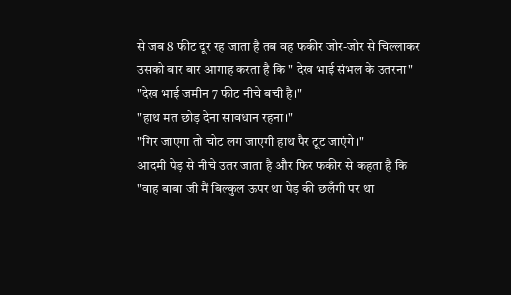से जब 8 फीट दूर रह जाता है तब वह फकीर जोर-जोर से चिल्लाकर उसको बार बार आगाह करता है कि " देख भाई संभल के उतरना"
"देख भाई जमीन 7 फीट नीचे बची है।"
"हाथ मत छोड़ देना सावधान रहना।"
"गिर जाएगा तो चोट लग जाएगी हाथ पैर टूट जाएंगे।"
आदमी पेड़ से नीचे उतर जाता है और फिर फकीर से कहता है कि "वाह बाबा जी मैं बिल्कुल ऊपर था पेड़ की छलँगी पर था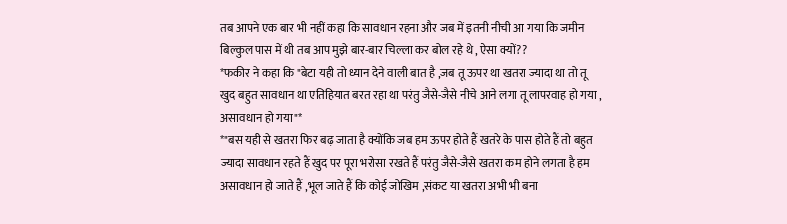तब आपने एक बार भी नहीं कहा कि सावधान रहना और जब में इतनी नीची आ गया कि जमीन बिल्कुल पास में थी तब आप मुझे बार-बार चिल्ला कर बोल रहे थे , ऐसा क्यों??
*फकीर ने कहा कि "बेटा यही तो ध्यान देने वाली बात है ,जब तू ऊपर था खतरा ज्यादा था तो तू खुद बहुत सावधान था एतिहियात बरत रहा था परंतु जैसे-जैसे नीचे आने लगा तू लापरवाह हो गया , असावधान हो गया"*
*"बस यही से खतरा फिर बढ़ जाता है क्योंकि जब हम ऊपर होते हैं खतरे के पास होते हैं तो बहुत ज्यादा सावधान रहते हैं खुद पर पूरा भरोसा रखते हैं परंतु जैसे-जैसे खतरा कम होने लगता है हम असावधान हो जाते हैं ,भूल जाते हैं कि कोई जोखिम ,संकट या खतरा अभी भी बना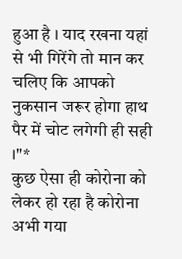हुआ है । याद रखना यहां से भी गिरेंगे तो मान कर चलिए कि आपको नुकसान जरूर होगा हाथ पैर में चोट लगेगी ही सही ।"*
कुछ ऐसा ही कोरोना को लेकर हो रहा है कोरोना अभी गया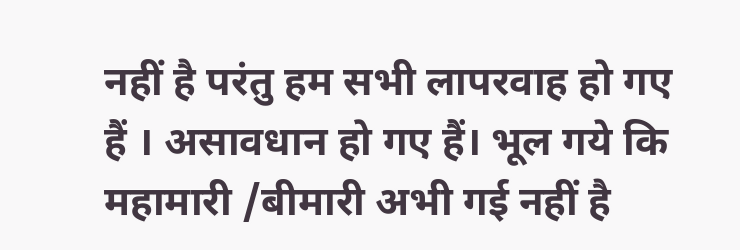नहीं है परंतु हम सभी लापरवाह हो गए हैं । असावधान हो गए हैं। भूल गये कि महामारी /बीमारी अभी गई नहीं है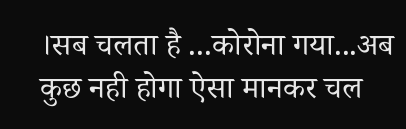।सब चलता है ...कोरोना गया...अब कुछ नही होगा ऐसा मानकर चल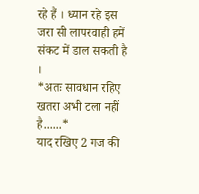रहे हैं । ध्यान रहे इस जरा सी लापरवाही हमें संकट में डाल सकती है ।
*अतः सावधान रहिए खतरा अभी टला नहीं है......*
याद रखिए 2 गज की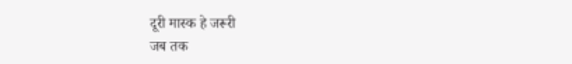दूरी मास्क हे जरूरी
जब तक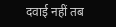दवाई नहीं तब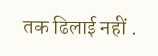तक ढिलाई नहीं .